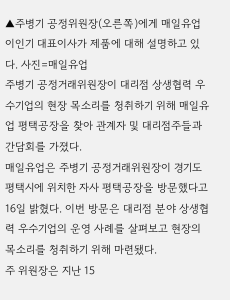▲주병기 공정위원장(오른쪽)에게 매일유업 이인기 대표이사가 제품에 대해 설명하고 있다. 사진=매일유업
주병기 공정거래위원장이 대리점 상생협력 우수기업의 현장 목소리를 청취하기 위해 매일유업 평택공장을 찾아 관계자 및 대리점주들과 간담회를 가졌다.
매일유업은 주병기 공정거래위원장이 경기도 평택시에 위치한 자사 평택공장을 방문했다고 16일 밝혔다. 이번 방문은 대리점 분야 상생협력 우수기업의 운영 사례를 살펴보고 현장의 목소리를 청취하기 위해 마련됐다.
주 위원장은 지난 15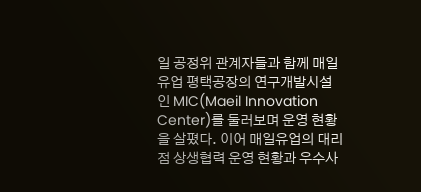일 공정위 관계자들과 함께 매일유업 평택공장의 연구개발시설인 MIC(Maeil Innovation Center)를 둘러보며 운영 현황을 살폈다. 이어 매일유업의 대리점 상생협력 운영 현황과 우수사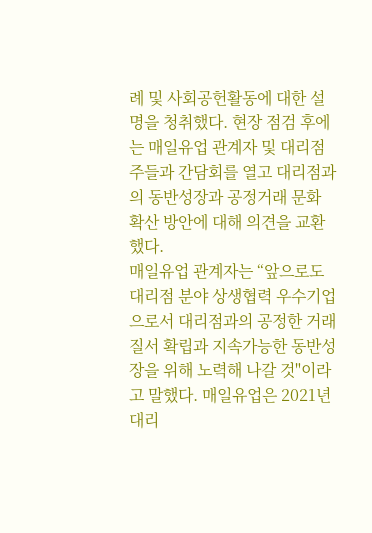례 및 사회공헌활동에 대한 설명을 청취했다. 현장 점검 후에는 매일유업 관계자 및 대리점주들과 간담회를 열고 대리점과의 동반성장과 공정거래 문화 확산 방안에 대해 의견을 교환했다.
매일유업 관계자는 “앞으로도 대리점 분야 상생협력 우수기업으로서 대리점과의 공정한 거래 질서 확립과 지속가능한 동반성장을 위해 노력해 나갈 것"이라고 말했다. 매일유업은 2021년 대리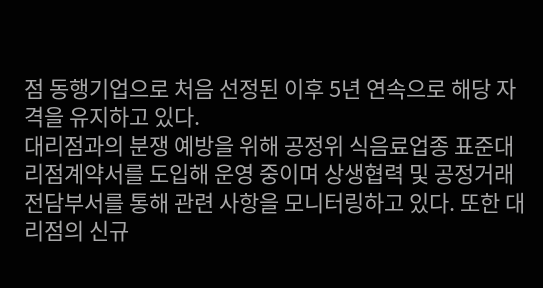점 동행기업으로 처음 선정된 이후 5년 연속으로 해당 자격을 유지하고 있다.
대리점과의 분쟁 예방을 위해 공정위 식음료업종 표준대리점계약서를 도입해 운영 중이며 상생협력 및 공정거래 전담부서를 통해 관련 사항을 모니터링하고 있다. 또한 대리점의 신규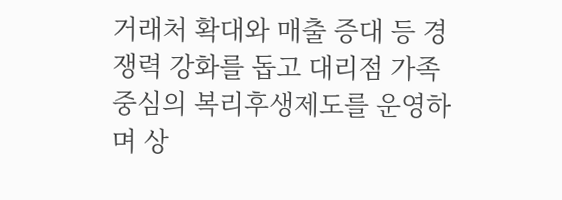거래처 확대와 매출 증대 등 경쟁력 강화를 돕고 대리점 가족 중심의 복리후생제도를 운영하며 상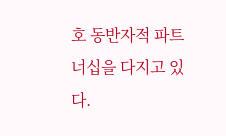호 동반자적 파트너십을 다지고 있다.